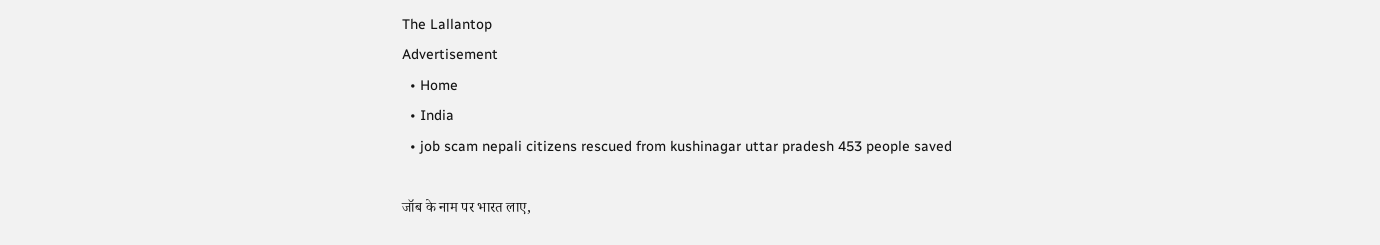The Lallantop
Advertisement
  • Home
  • India
  • job scam nepali citizens rescued from kushinagar uttar pradesh 453 people saved

जॉब के नाम पर भारत लाए,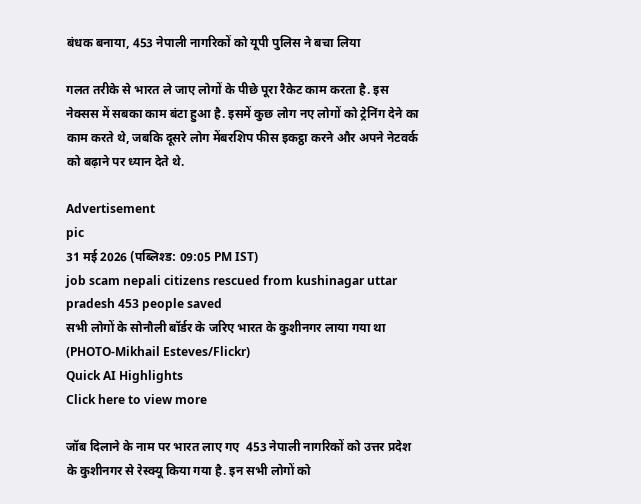बंधक बनाया, 453 नेपाली नागरिकों को यूपी पुलिस ने बचा लिया

गलत तरीके से भारत ले जाए लोगों के पीछे पूरा रैकेट काम करता है. इस नेक्सस में सबका काम बंटा हुआ है. इसमें कुछ लोग नए लोगों को ट्रेनिंग देने का काम करते थे, जबकि दूसरे लोग मेंबरशिप फीस इकट्ठा करने और अपने नेटवर्क को बढ़ाने पर ध्यान देते थे.

Advertisement
pic
31 मई 2026 (पब्लिश्ड: 09:05 PM IST)
job scam nepali citizens rescued from kushinagar uttar pradesh 453 people saved
सभी लोगों के सोनौली बॉर्डर के जरिए भारत के कुशीनगर लाया गया था (PHOTO-Mikhail Esteves/Flickr)
Quick AI Highlights
Click here to view more

जॉब दिलाने के नाम पर भारत लाए गए  453 नेपाली नागरिकों को उत्तर प्रदेश के कुशीनगर से रेस्क्यू किया गया है. इन सभी लोगों को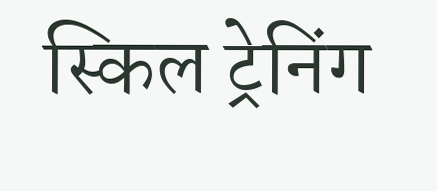स्किल ट्रेनिंग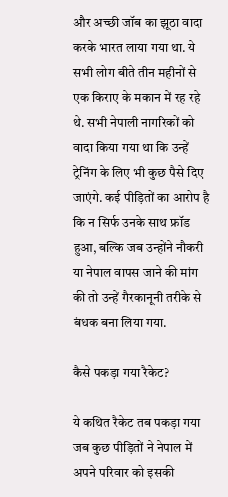और अच्छी जॉब का झूठा वादा करके भारत लाया गया था. ये सभी लोग बीते तीन महीनों से एक किराए के मकान में रह रहे थे. सभी नेपाली नागरिकों को वादा किया गया था कि उन्हें ट्रेनिंग के लिए भी कुछ पैसे दिए जाएंगे. कई पीड़ितों का आरोप है कि न सिर्फ उनके साथ फ्रॉड हुआ, बल्कि जब उन्होंने नौकरी या नेपाल वापस जाने की मांग की तो उन्हें गैरकानूनी तरीके से बंधक बना लिया गया.

कैसे पकड़ा गया रैकेट?

ये कथित रैकेट तब पकड़ा गया जब कुछ पीड़ितों ने नेपाल में अपने परिवार को इसकी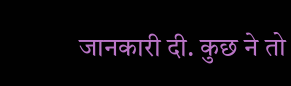जानकारी दी. कुछ ने तो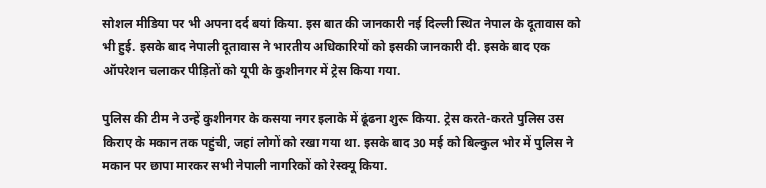सोशल मीडिया पर भी अपना दर्द बयां किया. इस बात की जानकारी नई दिल्ली स्थित नेपाल के दूतावास को भी हुई. इसके बाद नेपाली दूतावास ने भारतीय अधिकारियों को इसकी जानकारी दी. इसके बाद एक ऑपरेशन चलाकर पीड़ितों को यूपी के कुशीनगर में ट्रेस किया गया.

पुलिस की टीम ने उन्हें कुशीनगर के कसया नगर इलाके में ढूंढना शुरू किया. ट्रेस करते-करते पुलिस उस किराए के मकान तक पहुंची, जहां लोगों को रखा गया था. इसके बाद 30 मई को बिल्कुल भोर में पुलिस ने मकान पर छापा मारकर सभी नेपाली नागरिकों को रेस्क्यू किया.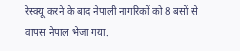रेस्क्यू करने के बाद नेपाली नागरिकों को 8 बसों से वापस नेपाल भेजा गया.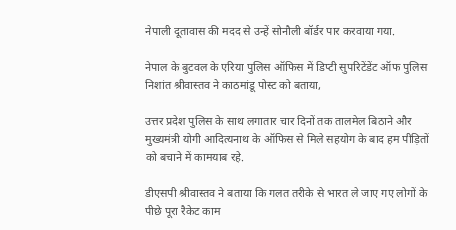नेपाली दूतावास की मदद से उन्हें सोनौली बॉर्डर पार करवाया गया.

नेपाल के बुटवल के एरिया पुलिस ऑफिस में डिप्टी सुपरिटेंडेंट ऑफ पुलिस निशांत श्रीवास्तव ने काठमांडू पोस्ट को बताया,

उत्तर प्रदेश पुलिस के साथ लगातार चार दिनों तक तालमेल बिठाने और मुख्यमंत्री योगी आदित्यनाथ के ऑफिस से मिले सहयोग के बाद हम पीड़ितों को बचाने में कामयाब रहे.

डीएसपी श्रीवास्तव ने बताया कि गलत तरीके से भारत ले जाए गए लोगों के पीछे पूरा रैकेट काम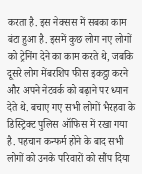करता है. इस नेक्सस में सबका काम बंटा हुआ है. इसमें कुछ लोग नए लोगों को ट्रेनिंग देने का काम करते थे, जबकि दूसरे लोग मेंबरशिप फीस इकट्ठा करने और अपने नेटवर्क को बढ़ाने पर ध्यान देते थे. बचाए गए सभी लोगों भैरहवा के डिस्ट्रिक्ट पुलिस ऑफिस में रखा गया है. पहचान कन्फर्म होने के बाद सभी लोगों को उनके परिवारों को सौंप दिया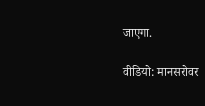जाएगा.

वीडियो: मानसरोवर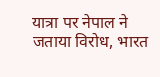यात्रा पर नेपाल ने जताया विरोध, भारत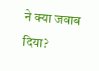ने क्या जवाब दिया?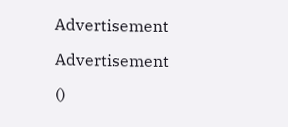Advertisement

Advertisement

()